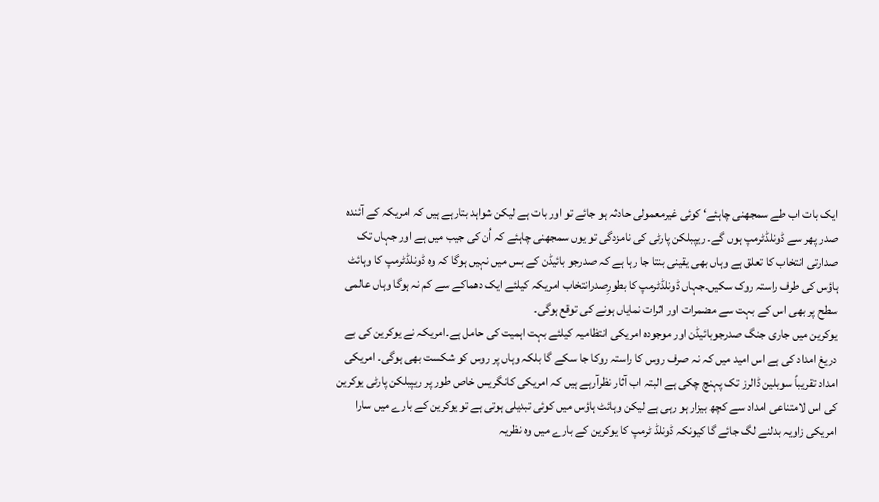ایک بات اب طے سمجھنی چاہئے‘ کوئی غیرمعمولی حادثہ ہو جائے تو اور بات ہے لیکن شواہد بتارہے ہیں کہ امریکہ کے آئندہ صدر پھر سے ڈونلڈٹرمپ ہوں گے۔ ریپبلکن پارٹی کی نامزدگی تو یوں سمجھنی چاہئے کہ اُن کی جیب میں ہے اور جہاں تک صدارتی انتخاب کا تعلق ہے وہاں بھی یقینی بنتا جا رہا ہے کہ صدرجو بائیڈن کے بس میں نہیں ہوگا کہ وہ ڈونلڈٹرمپ کا وہائٹ ہاؤس کی طرف راستہ روک سکیں۔جہاں ڈونلڈٹرمپ کا بطورِصدرانتخاب امریکہ کیلئے ایک دھماکے سے کم نہ ہوگا وہاں عالمی سطح پر بھی اس کے بہت سے مضمرات اور اثرات نمایاں ہونے کی توقع ہوگی۔
یوکرین میں جاری جنگ صدرجوبائیڈن اور موجودہ امریکی انتظامیہ کیلئے بہت اہمیت کی حامل ہے۔امریکہ نے یوکرین کی بے دریغ امداد کی ہے اس امید میں کہ نہ صرف روس کا راستہ روکا جا سکے گا بلکہ وہاں پر روس کو شکست بھی ہوگی۔ امریکی امداد تقریباً سوبلین ڈالرز تک پہنچ چکی ہے البتہ اب آثار نظرآرہے ہیں کہ امریکی کانگریس خاص طور پر ریپبلکن پارٹی یوکرین کی اس لامتناعی امداد سے کچھ بیزار ہو رہی ہے لیکن وہائٹ ہاؤس میں کوئی تبدیلی ہوتی ہے تو یوکرین کے بارے میں سارا امریکی زاویہ بدلنے لگ جائے گا کیونکہ ڈونلڈ ٹرمپ کا یوکرین کے بارے میں وہ نظریہ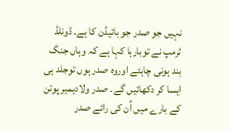نہیں جو صدر جو بائیڈن کا ہے۔ ڈونلڈ ٹرمپ نے توبارہا کہا ہے کہ وہاں جنگ بند ہونی چاہئے اوروہ صدر ہوں توجلد ہی ایسا کر دکھائیں گے۔ صدر ولادیمیر پوتن کے بارے میں اُن کی رائے صدر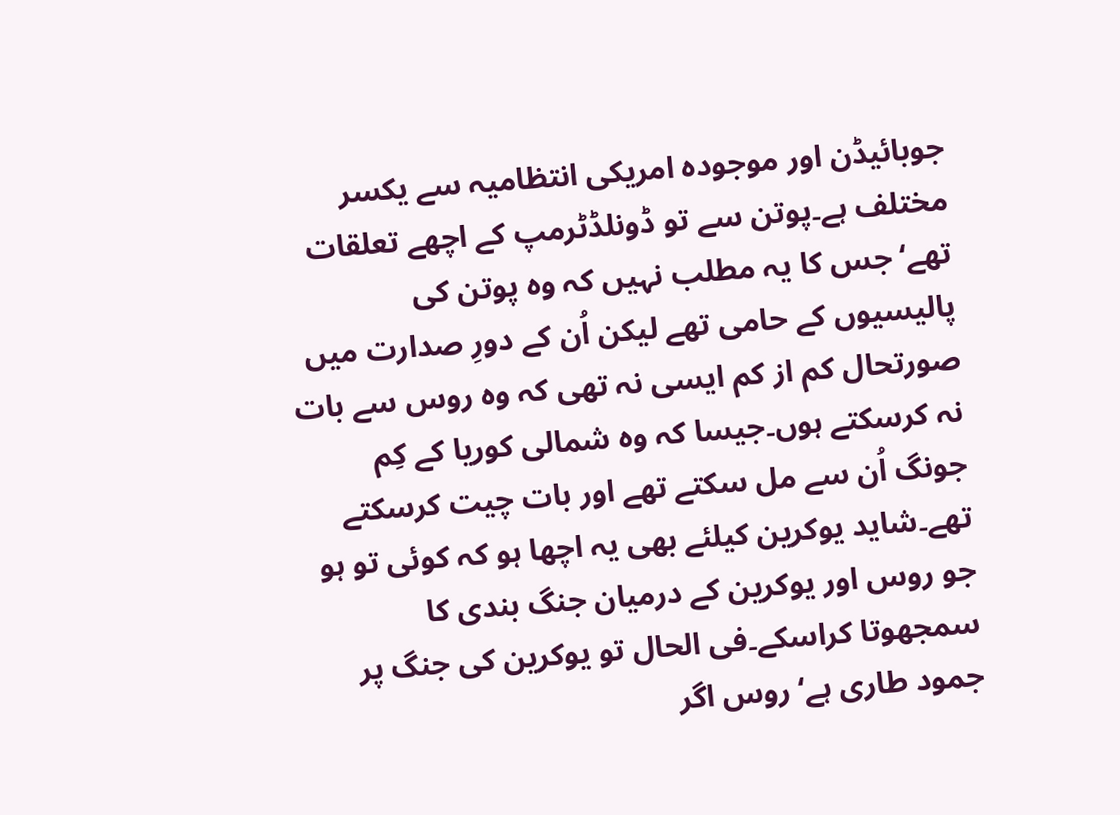جوبائیڈن اور موجودہ امریکی انتظامیہ سے یکسر مختلف ہے۔پوتن سے تو ڈونلڈٹرمپ کے اچھے تعلقات تھے‘ جس کا یہ مطلب نہیں کہ وہ پوتن کی پالیسیوں کے حامی تھے لیکن اُن کے دورِ صدارت میں صورتحال کم از کم ایسی نہ تھی کہ وہ روس سے بات نہ کرسکتے ہوں۔جیسا کہ وہ شمالی کوریا کے کِم جونگ اُن سے مل سکتے تھے اور بات چیت کرسکتے تھے۔شاید یوکرین کیلئے بھی یہ اچھا ہو کہ کوئی تو ہو جو روس اور یوکرین کے درمیان جنگ بندی کا سمجھوتا کراسکے۔فی الحال تو یوکرین کی جنگ پر جمود طاری ہے‘ روس اگر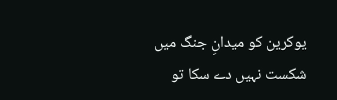یوکرین کو میدانِ جنگ میں شکست نہیں دے سکا تو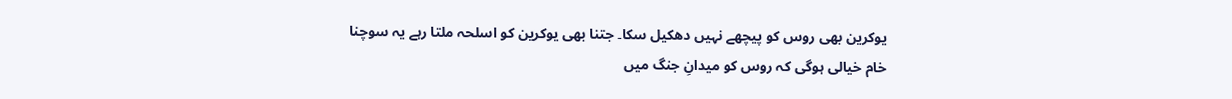یوکرین بھی روس کو پیچھے نہیں دھکیل سکا۔ جتنا بھی یوکرین کو اسلحہ ملتا رہے یہ سوچنا خام خیالی ہوگی کہ روس کو میدانِ جنگ میں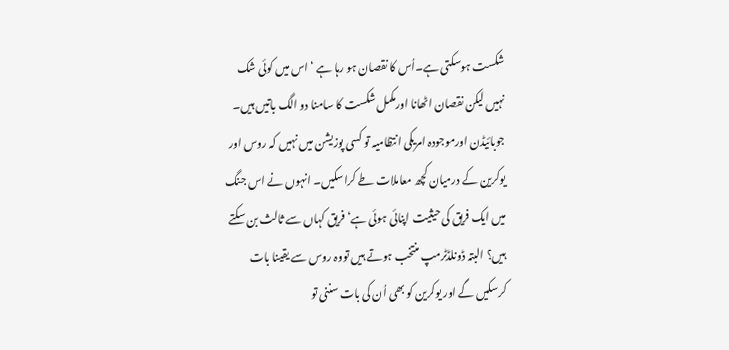شکست ہوسکتی ہے۔اُس کا نقصان ہو رہا ہے ‘ اس میں کوئی شک نہیں لیکن نقصان اٹھانا اورمکمل شکست کا سامنا دو الگ باتیں ہیں۔
جوبائیڈن اورموجودہ امریکی انتظامیہ تو کسی پوزیشن میں نہیں کہ روس اور یوکرین کے درمیان کچھ معاملات طے کراسکیں۔ انہوں نے اس جنگ میں ایک فریق کی حیثیت اپنائی ہوئی ہے‘ فریق کہاں سے ثالث بن سکتے ہیں؟ البتہ ڈونلڈٹرمپ منتخب ہوتے ہیں تووہ روس سے یقینا بات کرسکیں گے اور یوکرین کو بھی اُن کی بات سننی تو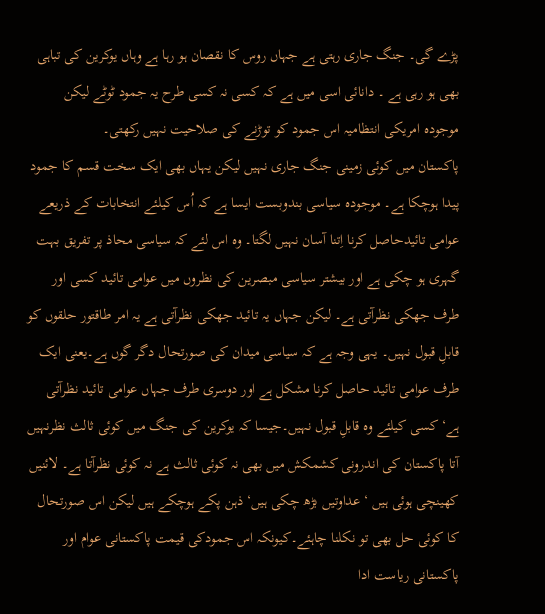پڑے گی۔ جنگ جاری رہتی ہے جہاں روس کا نقصان ہو رہا ہے وہاں یوکرین کی تباہی بھی ہو رہی ہے ۔ دانائی اسی میں ہے کہ کسی نہ کسی طرح یہ جمود ٹوٹے لیکن موجودہ امریکی انتظامیہ اس جمود کو توڑنے کی صلاحیت نہیں رکھتی۔
پاکستان میں کوئی زمینی جنگ جاری نہیں لیکن یہاں بھی ایک سخت قسم کا جمود پیدا ہوچکا ہے۔ موجودہ سیاسی بندوبست ایسا ہے کہ اُس کیلئے انتخابات کے ذریعے عوامی تائیدحاصل کرنا اِتنا آسان نہیں لگتا۔ وہ اس لئے کہ سیاسی محاذ پر تفریق بہت گہری ہو چکی ہے اور بیشتر سیاسی مبصرین کی نظروں میں عوامی تائید کسی اور طرف جھکی نظرآتی ہے۔ لیکن جہاں یہ تائید جھکی نظرآتی ہے یہ امر طاقتور حلقوں کو قابلِ قبول نہیں۔ یہی وجہ ہے کہ سیاسی میدان کی صورتحال دگر گوں ہے۔یعنی ایک طرف عوامی تائید حاصل کرنا مشکل ہے اور دوسری طرف جہاں عوامی تائید نظرآتی ہے‘ کسی کیلئے وہ قابلِ قبول نہیں۔جیسا کہ یوکرین کی جنگ میں کوئی ثالث نظرنہیں آتا پاکستان کی اندرونی کشمکش میں بھی نہ کوئی ثالث ہے نہ کوئی نظرآتا ہے۔ لائنیں کھینچی ہوئی ہیں ‘ عداوتیں بڑھ چکی ہیں‘ ذہن پکے ہوچکے ہیں لیکن اس صورتحال کا کوئی حل بھی تو نکلنا چاہئے۔کیونکہ اس جمودکی قیمت پاکستانی عوام اور پاکستانی ریاست ادا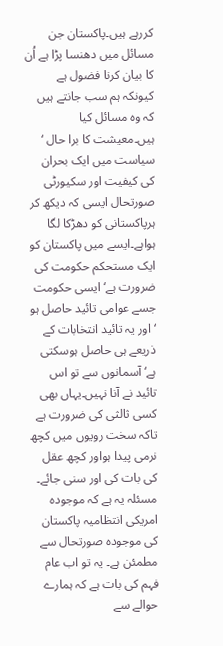کررہے ہیں۔پاکستان جن مسائل میں دھنسا پڑا ہے اُن کا بیان کرنا فضول ہے کیونکہ ہم سب جانتے ہیں کہ وہ مسائل کیا ہیں۔معیشت کا برا حال ‘ سیاست میں ایک بحران کی کیفیت اور سکیورٹی صورتحال ایسی کہ دیکھ کر ہرپاکستانی کو دھڑکا لگا ہواہے۔ایسے میں پاکستان کو ایک مستحکم حکومت کی ضرورت ہے‘ ایسی حکومت جسے عوامی تائید حاصل ہو ‘ اور یہ تائید انتخابات کے ذریعے ہی حاصل ہوسکتی ہے‘ آسمانوں سے تو اس تائید نے آنا نہیں۔یہاں بھی کسی ثالثی کی ضرورت ہے تاکہ سخت رویوں میں کچھ نرمی پیدا ہواور کچھ عقل کی بات کی اور سنی جائے۔
مسئلہ یہ ہے کہ موجودہ امریکی انتظامیہ پاکستان کی موجودہ صورتحال سے مطمئن ہے۔ یہ تو اب عام فہم کی بات ہے کہ ہمارے حوالے سے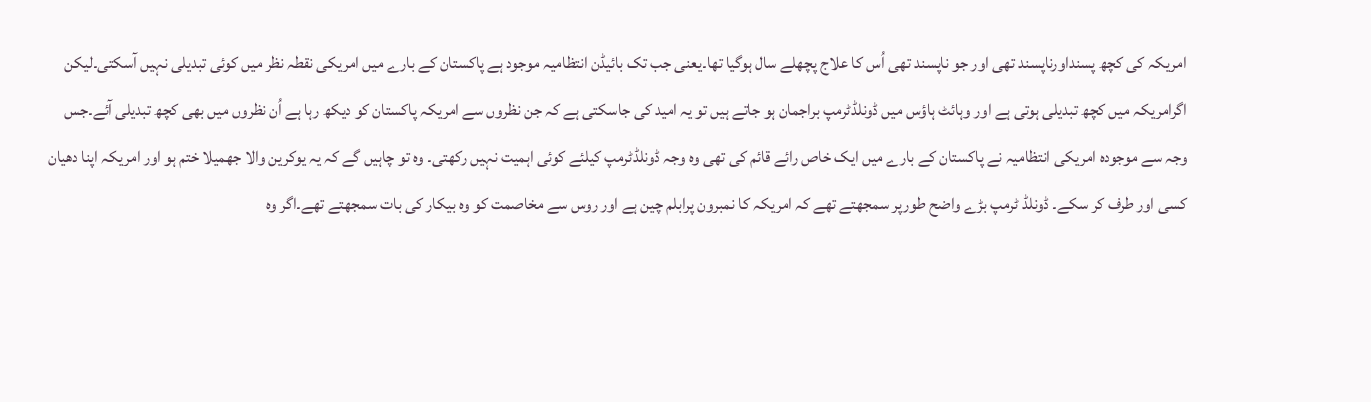امریکہ کی کچھ پسنداورناپسند تھی اور جو ناپسند تھی اُس کا علاج پچھلے سال ہوگیا تھا۔یعنی جب تک بائیڈن انتظامیہ موجود ہے پاکستان کے بارے میں امریکی نقطہ نظر میں کوئی تبدیلی نہیں آسکتی۔لیکن اگرامریکہ میں کچھ تبدیلی ہوتی ہے اور وہائٹ ہاؤس میں ڈونلڈٹرمپ براجمان ہو جاتے ہیں تو یہ امید کی جاسکتی ہے کہ جن نظروں سے امریکہ پاکستان کو دیکھ رہا ہے اُن نظروں میں بھی کچھ تبدیلی آئے۔جس وجہ سے موجودہ امریکی انتظامیہ نے پاکستان کے بارے میں ایک خاص رائے قائم کی تھی وہ وجہ ڈونلڈٹرمپ کیلئے کوئی اہمیت نہیں رکھتی۔ وہ تو چاہیں گے کہ یہ یوکرین والا جھمیلا ختم ہو اور امریکہ اپنا دھیان کسی اور طرف کر سکے۔ ڈونلڈ ٹرمپ بڑے واضح طورپر سمجھتے تھے کہ امریکہ کا نمبرون پرابلم چین ہے اور روس سے مخاصمت کو وہ بیکار کی بات سمجھتے تھے۔اگر وہ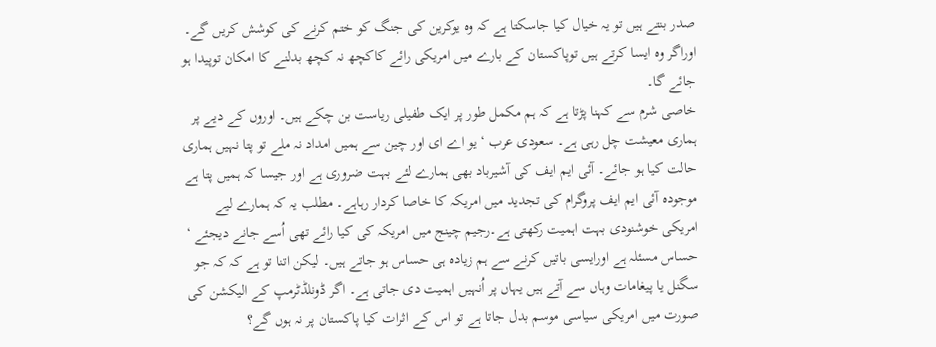صدر بنتے ہیں تو یہ خیال کیا جاسکتا ہے کہ وہ یوکرین کی جنگ کو ختم کرنے کی کوشش کریں گے۔ اوراگر وہ ایسا کرتے ہیں توپاکستان کے بارے میں امریکی رائے کاکچھ نہ کچھ بدلنے کا امکان توپیدا ہو جائے گا۔
خاصی شرم سے کہنا پڑتا ہے کہ ہم مکمل طور پر ایک طفیلی ریاست بن چکے ہیں۔ اوروں کے دیے پر ہماری معیشت چل رہی ہے۔ سعودی عرب ‘ یو اے ای اور چین سے ہمیں امداد نہ ملے تو پتا نہیں ہماری حالت کیا ہو جائے۔ آئی ایم ایف کی آشیرباد بھی ہمارے لئے بہت ضروری ہے اور جیسا کہ ہمیں پتا ہے موجودہ آئی ایم ایف پروگرام کی تجدید میں امریکہ کا خاصا کردار رہاہے۔ مطلب یہ کہ ہمارے لیے امریکی خوشنودی بہت اہمیت رکھتی ہے۔رجیم چینج میں امریکہ کی کیا رائے تھی اُسے جانے دیجئے ‘ حساس مسئلہ ہے اورایسی باتیں کرنے سے ہم زیادہ ہی حساس ہو جاتے ہیں۔ لیکن اتنا تو ہے کہ کہ جو سگنل یا پیغامات وہاں سے آتے ہیں یہاں پر اُنہیں اہمیت دی جاتی ہے۔ اگر ڈونلڈٹرمپ کے الیکشن کی صورت میں امریکی سیاسی موسم بدل جاتا ہے تو اس کے اثرات کیا پاکستان پر نہ ہوں گے؟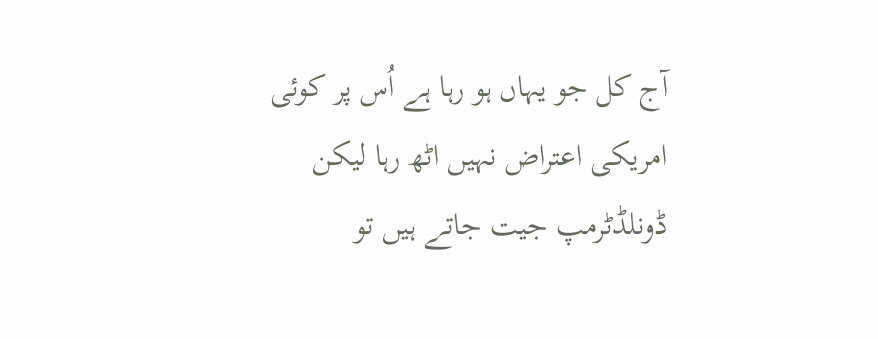آج کل جو یہاں ہو رہا ہے اُس پر کوئی امریکی اعتراض نہیں اٹھ رہا لیکن ڈونلڈٹرمپ جیت جاتے ہیں تو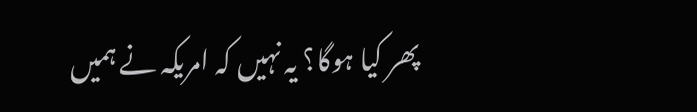پھر کیا ہوگا؟ یہ نہیں کہ امریکہ نے ہمیں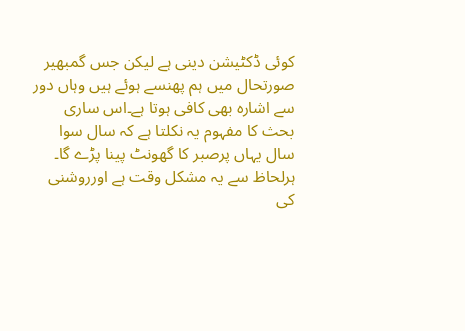کوئی ڈکٹیشن دینی ہے لیکن جس گمبھیر صورتحال میں ہم پھنسے ہوئے ہیں وہاں دور سے اشارہ بھی کافی ہوتا ہے۔اس ساری بحث کا مفہوم یہ نکلتا ہے کہ سال سوا سال یہاں پرصبر کا گھونٹ پینا پڑے گا۔ ہرلحاظ سے یہ مشکل وقت ہے اورروشنی کی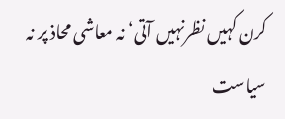کرن کہیں نظرنہیں آتی‘ نہ معاشی محاذ پر نہ سیاست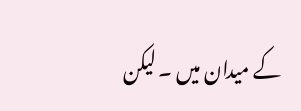کے میدان میں ۔ لیکن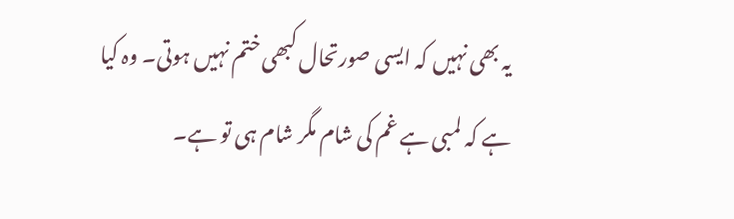یہ بھی نہیں کہ ایسی صورتحال کبھی ختم نہیں ہوتی۔ وہ کیا ہے کہ لمبی ہے غم کی شام مگر شام ہی تو ہے۔